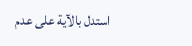استدل بالآية على عدم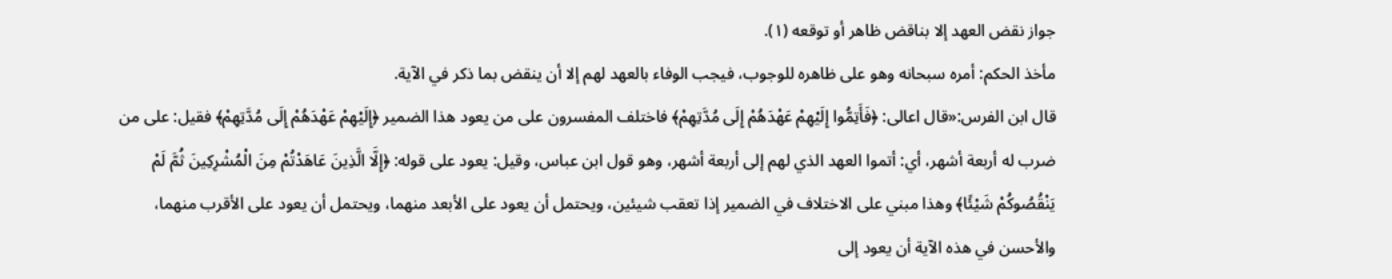جواز نقض العهد إلا بناقض ظاهر أو توقعه (١).
مأخذ الحكم: أمره سبحانه وهو على ظاهره للوجوب، فيجب الوفاء بالعهد لهم إلا أن ينقض بما ذكر في الآية.
قال ابن الفرس:«قال اعالى: ﴿فَأَتِمُّوا إِلَيْهِمْ عَهْدَهُمْ إِلَى مُدَّتِهِمْ﴾ فاختلف المفسرون على من يعود هذا الضمير ﴿إِلَيْهِمْ عَهْدَهُمْ إِلَى مُدَّتِهِمْ﴾ فقيل: على من ضرب له أربعة أشهر، أي: أتموا العهد الذي لهم إلى أربعة أشهر، وهو قول ابن عباس، وقيل: يعود على قوله: ﴿إِلَّا الَّذِينَ عَاهَدْتُمْ مِنَ الْمُشْرِكِينَ ثُمَّ لَمْ يَنْقُصُوكُمْ شَيْئًا﴾ وهذا مبني على الاختلاف في الضمير إذا تعقب شيئين، ويحتمل أن يعود على الأبعد منهما، ويحتمل أن يعود على الأقرب منهما، والأحسن في هذه الآية أن يعود إلى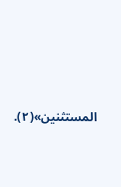المستثنين»(٢).